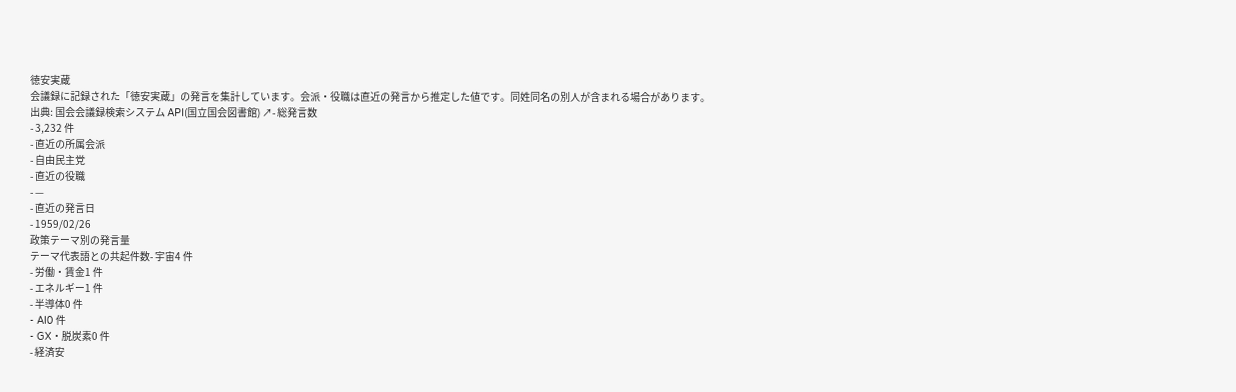徳安実蔵
会議録に記録された「徳安実蔵」の発言を集計しています。会派・役職は直近の発言から推定した値です。同姓同名の別人が含まれる場合があります。
出典: 国会会議録検索システム API(国立国会図書館) ↗- 総発言数
- 3,232 件
- 直近の所属会派
- 自由民主党
- 直近の役職
- —
- 直近の発言日
- 1959/02/26
政策テーマ別の発言量
テーマ代表語との共起件数- 宇宙4 件
- 労働・賃金1 件
- エネルギー1 件
- 半導体0 件
- AI0 件
- GX・脱炭素0 件
- 経済安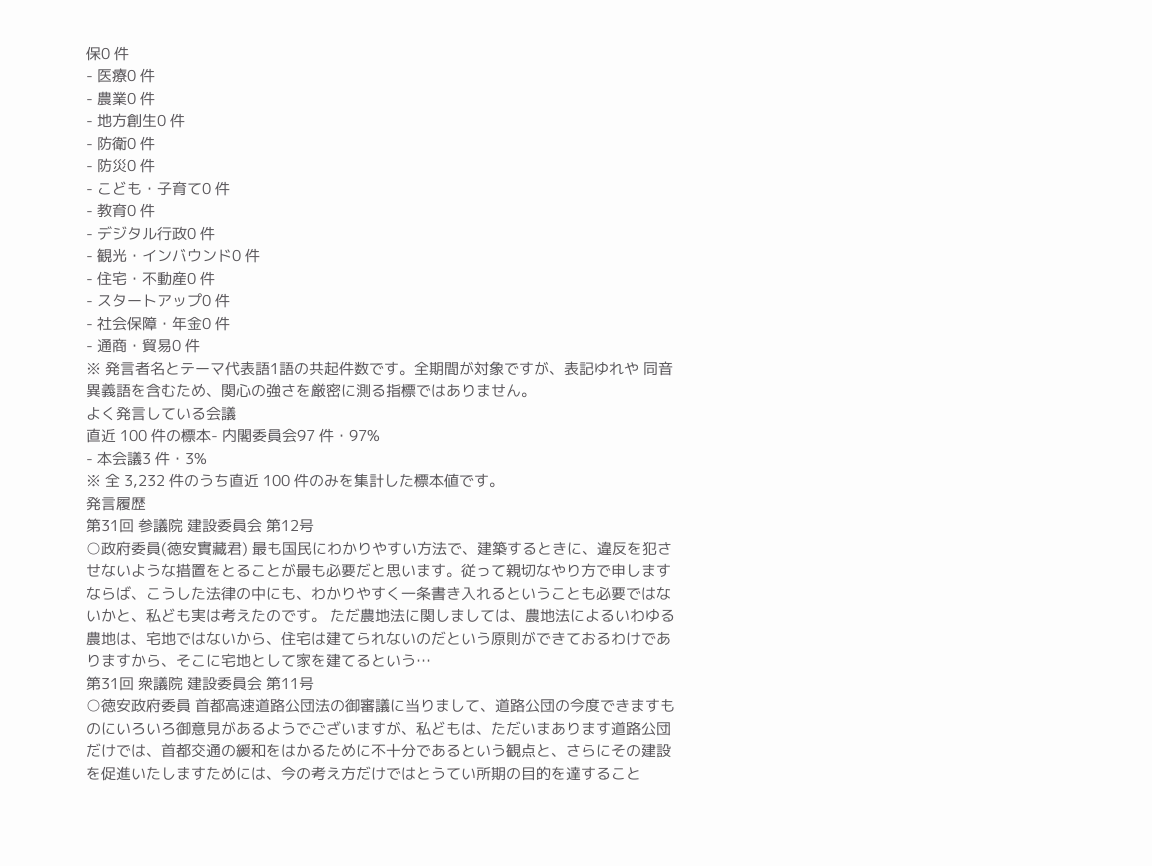保0 件
- 医療0 件
- 農業0 件
- 地方創生0 件
- 防衛0 件
- 防災0 件
- こども・子育て0 件
- 教育0 件
- デジタル行政0 件
- 観光・インバウンド0 件
- 住宅・不動産0 件
- スタートアップ0 件
- 社会保障・年金0 件
- 通商・貿易0 件
※ 発言者名とテーマ代表語1語の共起件数です。全期間が対象ですが、表記ゆれや 同音異義語を含むため、関心の強さを厳密に測る指標ではありません。
よく発言している会議
直近 100 件の標本- 内閣委員会97 件・97%
- 本会議3 件・3%
※ 全 3,232 件のうち直近 100 件のみを集計した標本値です。
発言履歴
第31回 参議院 建設委員会 第12号
○政府委員(徳安實藏君) 最も国民にわかりやすい方法で、建築するときに、違反を犯させないような措置をとることが最も必要だと思います。従って親切なやり方で申しますならば、こうした法律の中にも、わかりやすく一条書き入れるということも必要ではないかと、私ども実は考えたのです。 ただ農地法に関しましては、農地法によるいわゆる農地は、宅地ではないから、住宅は建てられないのだという原則ができておるわけでありますから、そこに宅地として家を建てるという…
第31回 衆議院 建設委員会 第11号
○徳安政府委員 首都高速道路公団法の御審議に当りまして、道路公団の今度できますものにいろいろ御意見があるようでございますが、私どもは、ただいまあります道路公団だけでは、首都交通の緩和をはかるために不十分であるという観点と、さらにその建設を促進いたしますためには、今の考え方だけではとうてい所期の目的を達すること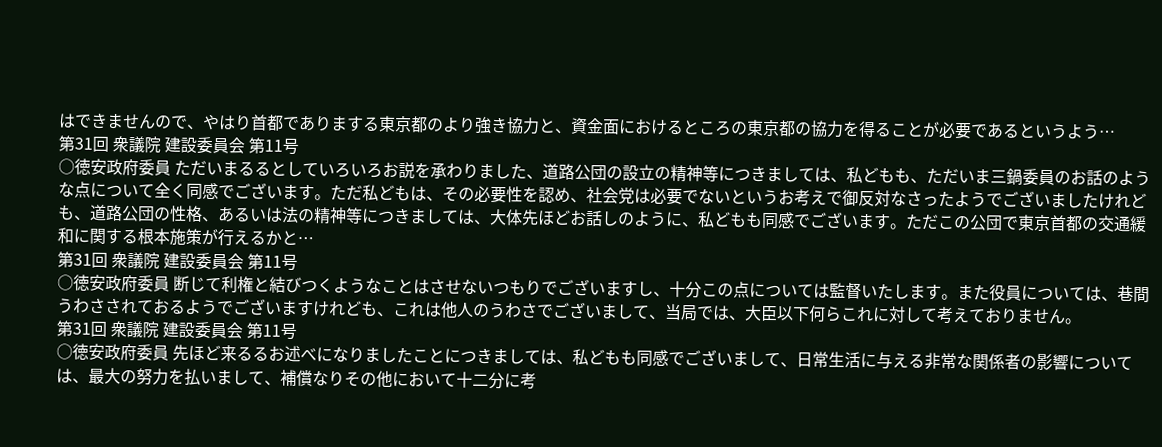はできませんので、やはり首都でありまする東京都のより強き協力と、資金面におけるところの東京都の協力を得ることが必要であるというよう…
第31回 衆議院 建設委員会 第11号
○徳安政府委員 ただいまるるとしていろいろお説を承わりました、道路公団の設立の精神等につきましては、私どもも、ただいま三鍋委員のお話のような点について全く同感でございます。ただ私どもは、その必要性を認め、社会党は必要でないというお考えで御反対なさったようでございましたけれども、道路公団の性格、あるいは法の精神等につきましては、大体先ほどお話しのように、私どもも同感でございます。ただこの公団で東京首都の交通緩和に関する根本施策が行えるかと…
第31回 衆議院 建設委員会 第11号
○徳安政府委員 断じて利権と結びつくようなことはさせないつもりでございますし、十分この点については監督いたします。また役員については、巷間うわさされておるようでございますけれども、これは他人のうわさでございまして、当局では、大臣以下何らこれに対して考えておりません。
第31回 衆議院 建設委員会 第11号
○徳安政府委員 先ほど来るるお述べになりましたことにつきましては、私どもも同感でございまして、日常生活に与える非常な関係者の影響については、最大の努力を払いまして、補償なりその他において十二分に考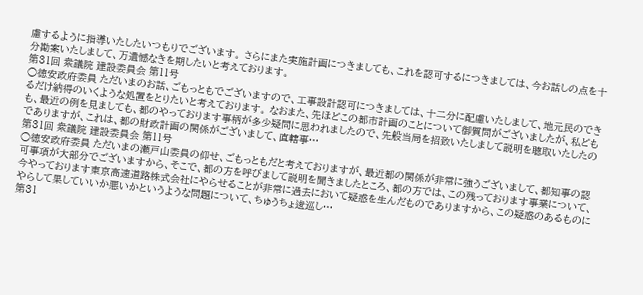慮するように指導いたしたいつもりでございます。 さらにまた実施計画につきましても、これを認可するにつきましては、今お話しの点を十分勘案いたしまして、万遺憾なきを期したいと考えております。
第31回 衆議院 建設委員会 第11号
○徳安政府委員 ただいまのお話、ごもっともでございますので、工事設計認可につきましては、十二分に配慮いたしまして、地元民のできるだけ納得のいくような処置をとりたいと考えております。 なおまた、先ほどこの都市計画のことについて御質問がございましたが、私どもも、最近の例を見ましても、都のやっております事柄が多少疑問に思われましたので、先般当局を招致いたしまして説明を聴取いたしたのでありますが、これは、都の財政計画の関係がございまして、直轄事…
第31回 衆議院 建設委員会 第11号
○徳安政府委員 ただいまの瀬戸山委員の仰せ、ごもっともだと考えておりますが、最近都の関係が非常に強うございまして、都知事の認可事項が大部分でございますから、そこで、都の方を呼びまして説明を聞きましたところ、都の方では、この残っております事業について、今やっております東京高速道路株式会社にやらせることが非常に過去において疑惑を生んだものでありますから、この疑惑のあるものにやらして果していいか悪いかというような問題について、ちゅうちょ逡巡し…
第31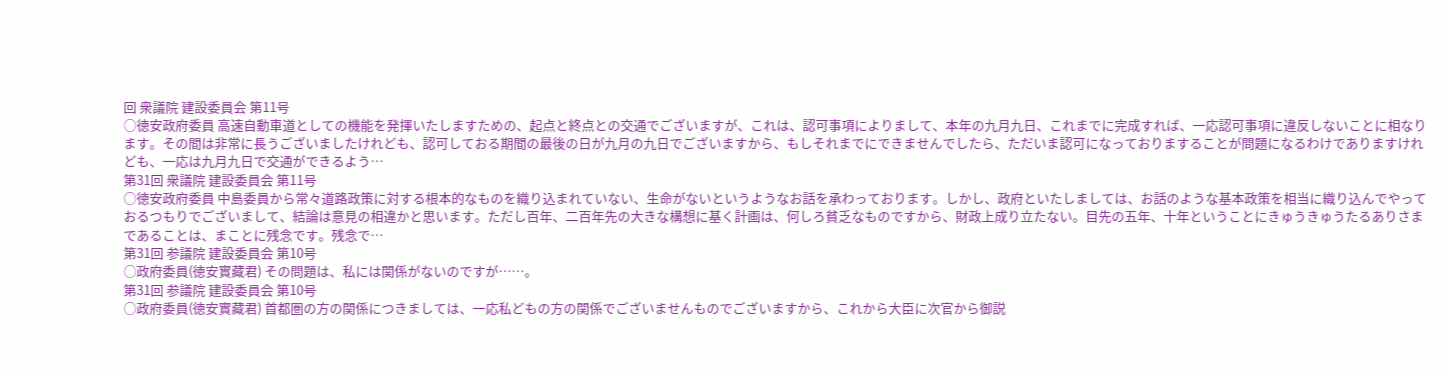回 衆議院 建設委員会 第11号
○徳安政府委員 高速自動車道としての機能を発揮いたしますための、起点と終点との交通でございますが、これは、認可事項によりまして、本年の九月九日、これまでに完成すれば、一応認可事項に違反しないことに相なります。その間は非常に長うございましたけれども、認可しておる期間の最後の日が九月の九日でございますから、もしそれまでにできませんでしたら、ただいま認可になっておりますることが問題になるわけでありますけれども、一応は九月九日で交通ができるよう…
第31回 衆議院 建設委員会 第11号
○徳安政府委員 中島委員から常々道路政策に対する根本的なものを織り込まれていない、生命がないというようなお話を承わっております。しかし、政府といたしましては、お話のような基本政策を相当に織り込んでやっておるつもりでございまして、結論は意見の相違かと思います。ただし百年、二百年先の大きな構想に基く計画は、何しろ貧乏なものですから、財政上成り立たない。目先の五年、十年ということにきゅうきゅうたるありさまであることは、まことに残念です。残念で…
第31回 参議院 建設委員会 第10号
○政府委員(徳安實藏君) その問題は、私には関係がないのですが……。
第31回 参議院 建設委員会 第10号
○政府委員(徳安實藏君) 首都圏の方の関係につきましては、一応私どもの方の関係でございませんものでございますから、これから大臣に次官から御説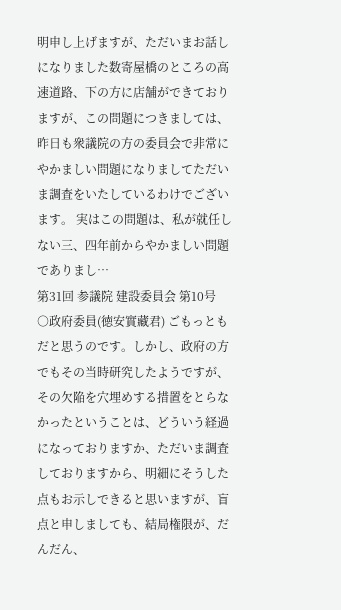明申し上げますが、ただいまお話しになりました数寄屋橋のところの高速道路、下の方に店舗ができておりますが、この問題につきましては、昨日も衆議院の方の委員会で非常にやかましい問題になりましてただいま調査をいたしているわけでございます。 実はこの問題は、私が就任しない三、四年前からやかましい問題でありまし…
第31回 参議院 建設委員会 第10号
○政府委員(徳安實藏君) ごもっともだと思うのです。しかし、政府の方でもその当時研究したようですが、その欠陥を穴埋めする措置をとらなかったということは、どういう経過になっておりますか、ただいま調査しておりますから、明細にそうした点もお示しできると思いますが、盲点と申しましても、結局権限が、だんだん、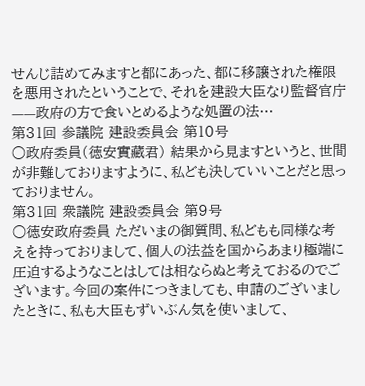せんじ詰めてみますと都にあった、都に移譲された権限を悪用されたということで、それを建設大臣なり監督官庁——政府の方で食いとめるような処置の法…
第31回 参議院 建設委員会 第10号
○政府委員(徳安實藏君) 結果から見ますというと、世間が非難しておりますように、私ども決していいことだと思っておりません。
第31回 衆議院 建設委員会 第9号
○徳安政府委員 ただいまの御質問、私どもも同様な考えを持っておりまして、個人の法益を国からあまり極端に圧迫するようなことはしては相ならぬと考えておるのでございます。今回の案件につきましても、申請のございましたときに、私も大臣もずいぶん気を使いまして、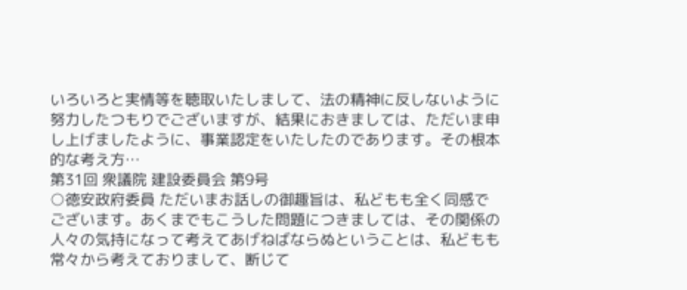いろいろと実情等を聴取いたしまして、法の精神に反しないように努力したつもりでございますが、結果におきましては、ただいま申し上げましたように、事業認定をいたしたのであります。その根本的な考え方…
第31回 衆議院 建設委員会 第9号
○徳安政府委員 ただいまお話しの御趣旨は、私どもも全く同感でございます。あくまでもこうした問題につきましては、その関係の人々の気持になって考えてあげねばならぬということは、私どもも常々から考えておりまして、断じて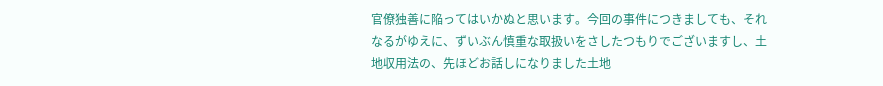官僚独善に陥ってはいかぬと思います。今回の事件につきましても、それなるがゆえに、ずいぶん慎重な取扱いをさしたつもりでございますし、土地収用法の、先ほどお話しになりました土地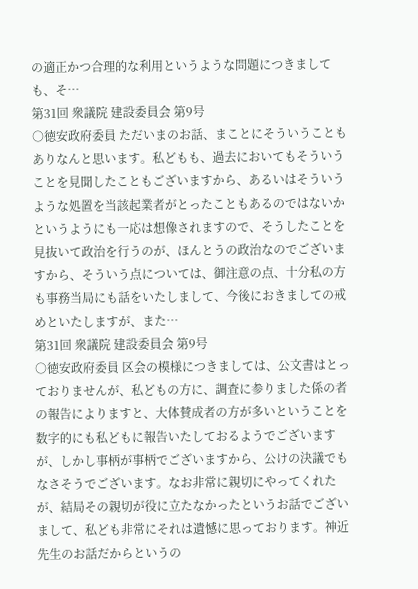の適正かつ合理的な利用というような問題につきましても、そ…
第31回 衆議院 建設委員会 第9号
○徳安政府委員 ただいまのお話、まことにそういうこともありなんと思います。私どもも、過去においてもそういうことを見聞したこともございますから、あるいはそういうような処置を当該起業者がとったこともあるのではないかというようにも一応は想像されますので、そうしたことを見抜いて政治を行うのが、ほんとうの政治なのでございますから、そういう点については、御注意の点、十分私の方も事務当局にも話をいたしまして、今後におきましての戒めといたしますが、また…
第31回 衆議院 建設委員会 第9号
○徳安政府委員 区会の模様につきましては、公文書はとっておりませんが、私どもの方に、調査に参りました係の者の報告によりますと、大体賛成者の方が多いということを数字的にも私どもに報告いたしておるようでございますが、しかし事柄が事柄でございますから、公けの決議でもなさそうでございます。なお非常に親切にやってくれたが、結局その親切が役に立たなかったというお話でございまして、私ども非常にそれは遺憾に思っております。神近先生のお話だからというの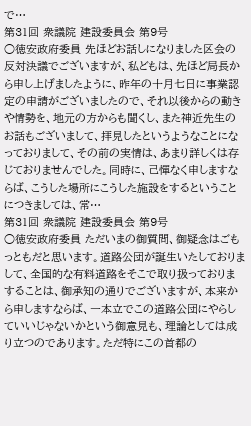で…
第31回 衆議院 建設委員会 第9号
○徳安政府委員 先ほどお話しになりました区会の反対決議でございますが、私どもは、先ほど局長から申し上げましたように、昨年の十月七日に事業認定の申請がございましたので、それ以後からの動きや情勢を、地元の方からも聞くし、また神近先生のお話もございまして、拝見したというようなことになっておりまして、その前の実情は、あまり詳しくは存じておりませんでした。同時に、己憚なく申しますならば、こうした場所にこうした施設をするということにつきましては、常…
第31回 衆議院 建設委員会 第9号
○徳安政府委員 ただいまの御質問、御疑念はごもっともだと思います。道路公団が誕生いたしておりまして、全国的な有料道路をそこで取り扱っておりますることは、御承知の通りでございますが、本来から申しますならば、一本立でこの道路公団にやらしていいじゃないかという御意見も、理論としては成り立つのであります。ただ特にこの首都の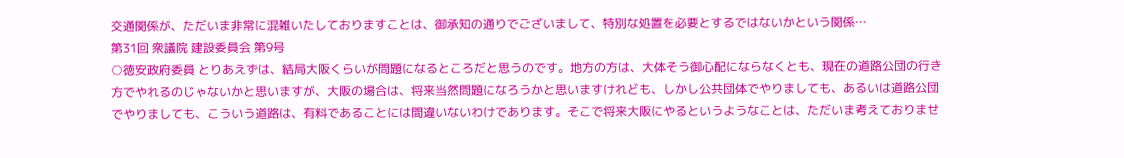交通関係が、ただいま非常に混雑いたしておりますことは、御承知の通りでございまして、特別な処置を必要とするではないかという関係…
第31回 衆議院 建設委員会 第9号
○徳安政府委員 とりあえずは、結局大阪くらいが問題になるところだと思うのです。地方の方は、大体そう御心配にならなくとも、現在の道路公団の行き方でやれるのじゃないかと思いますが、大阪の場合は、将来当然問題になろうかと思いますけれども、しかし公共団体でやりましても、あるいは道路公団でやりましても、こういう道路は、有料であることには間違いないわけであります。そこで将来大阪にやるというようなことは、ただいま考えておりませ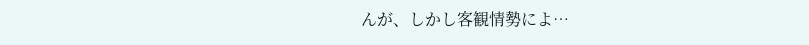んが、しかし客観情勢によ…